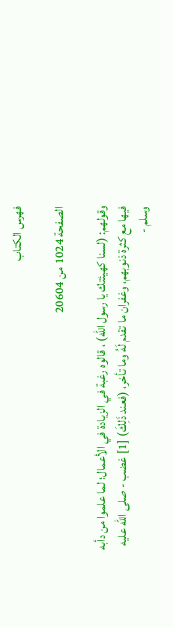فهرس الكتاب

الصفحة 1024 من 20604

وقولهم: (لسنا كهيئتك يا رسول الله) ، قالوه رغبة في الزيادة في الأعمال؛ لما علموا من دأبه فيها مع كثرة ذنوبهم، وغفران ما تقدم لَهُ وما تأخر، (فعند ذَلِكَ) [1] غضب - صلى الله عليه وسلم -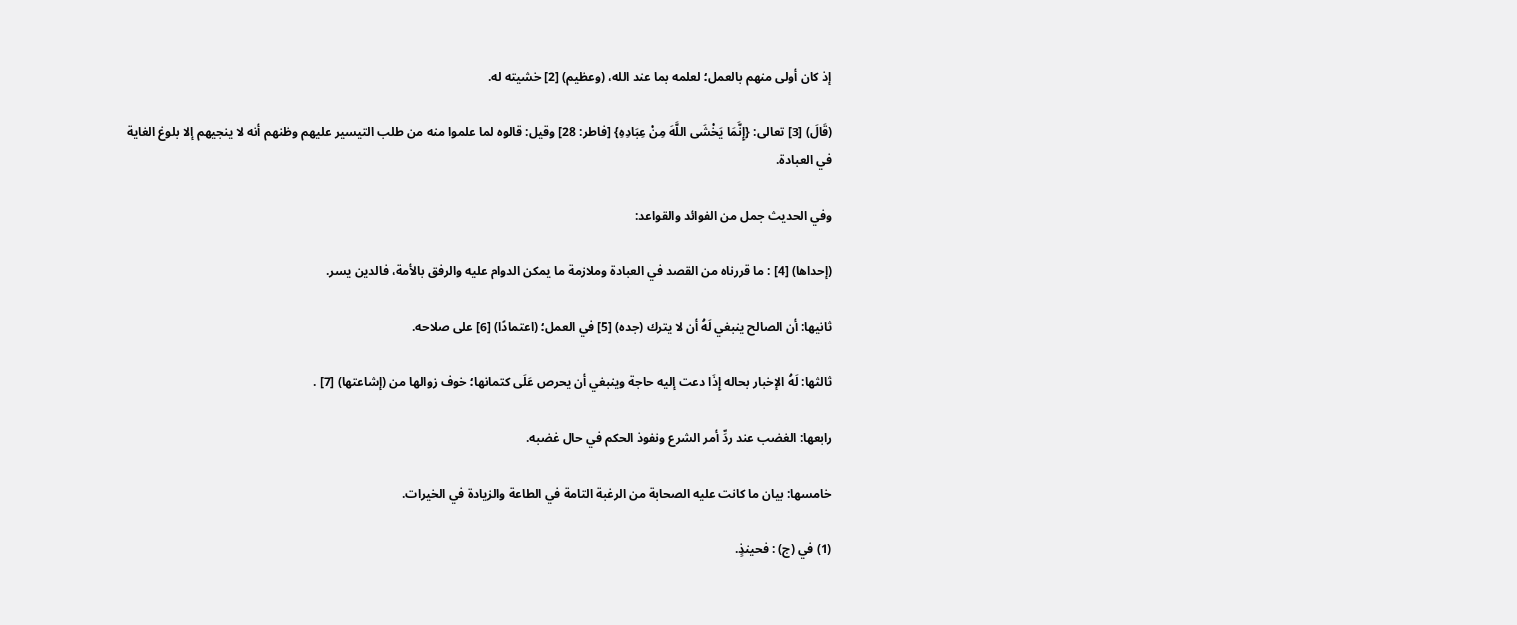إذ كان أولى منهم بالعمل؛ لعلمه بما عند الله، (وعظيم) [2] خشيته له.

(قَالَ) [3] تعالى: {إِنَّمَا يَخْشَى اللَّهَ مِنْ عِبَادِهِ} [فاطر: 28] وقيل: قالوه لما علموا منه من طلب التيسير عليهم وظنهم أنه لا ينجيهم إلا بلوغ الغاية في العبادة.

وفي الحديث جمل من الفوائد والقواعد:

(إحداها) [4] : ما قررناه من القصد في العبادة وملازمة ما يمكن الدوام عليه والرفق بالأمة، فالدين يسر.

ثانيها: أن الصالح ينبغي لَهُ أن لا يترك (جده) [5] في العمل؛ (اعتمادًا) [6] على صلاحه.

ثالثها: لَهُ الإخبار بحاله إِذَا دعت إليه حاجة وينبغي أن يحرص عَلَى كتمانها؛ خوف زوالها من (إشاعتها) [7] .

رابعها: الغضب عند ردِّ أمر الشرع ونفوذ الحكم في حال غضبه.

خامسها: بيان ما كانت عليه الصحابة من الرغبة التامة في الطاعة والزيادة في الخيرات.

(1) في (ج) : فحينذٍ.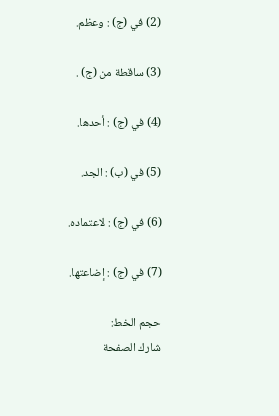(2) في (ج) : وعظم.

(3) ساقطة من (ج) .

(4) في (ج) : أحدها.

(5) في (ب) : الجد.

(6) في (ج) : لاعتماده.

(7) في (ج) : إضاعتها.

حجم الخط:
شارك الصفحة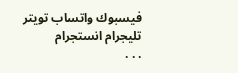فيسبوك واتساب تويتر تليجرام انستجرام
. . .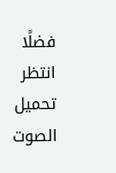فضلًا انتظر تحميل الصوت